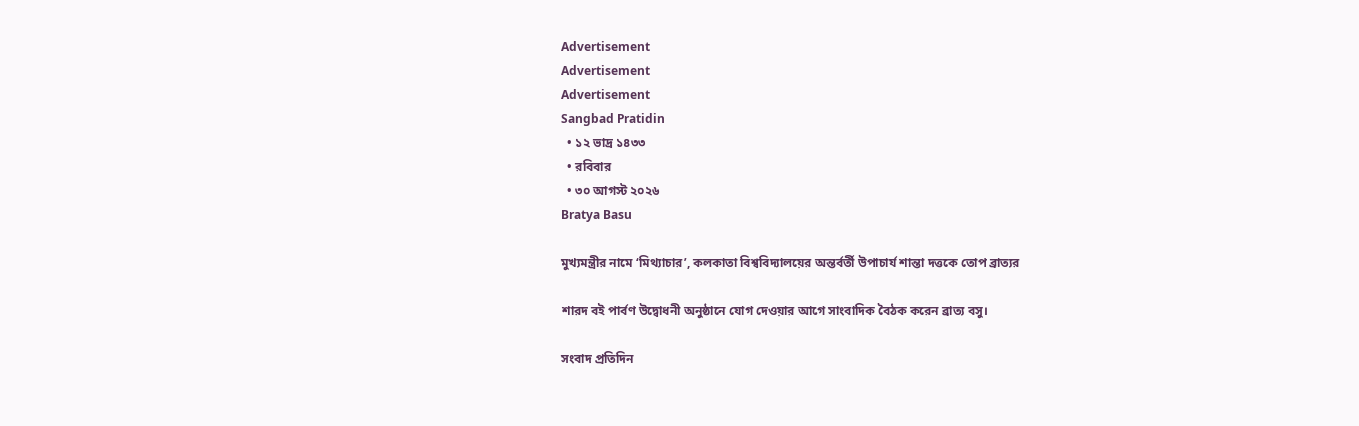Advertisement
Advertisement
Advertisement
Sangbad Pratidin
  • ১২ ভাদ্র ১৪৩৩
  • রবিবার
  • ৩০ আগস্ট ২০২৬
Bratya Basu

মুখ্যমন্ত্রীর নামে ‘মিথ্যাচার’, কলকাতা বিশ্ববিদ্যালয়ের অন্তর্বর্তী উপাচার্য শান্তা দত্তকে তোপ ব্রাত্যর

শারদ বই পার্বণ উদ্বোধনী অনুষ্ঠানে যোগ দেওয়ার আগে সাংবাদিক বৈঠক করেন ব্রাত্য বসু।

সংবাদ প্রতিদিন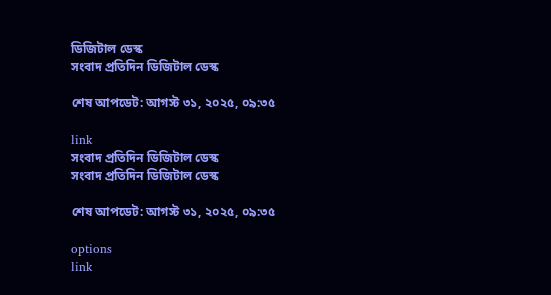ডিজিটাল ডেস্ক
সংবাদ প্রতিদিন ডিজিটাল ডেস্ক

শেষ আপডেট: আগস্ট ৩১, ২০২৫, ০৯:৩৫

link
সংবাদ প্রতিদিন ডিজিটাল ডেস্ক
সংবাদ প্রতিদিন ডিজিটাল ডেস্ক

শেষ আপডেট: আগস্ট ৩১, ২০২৫, ০৯:৩৫

options
link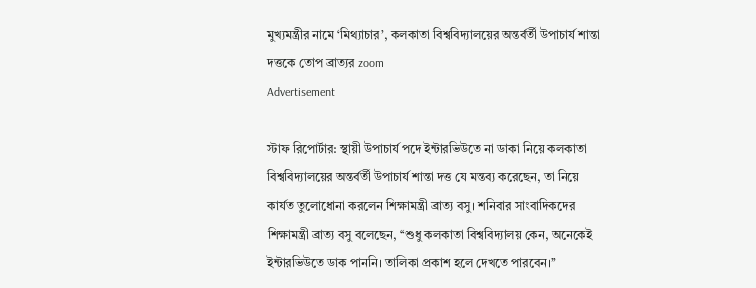মুখ্যমন্ত্রীর নামে ‘মিথ্যাচার’, কলকাতা বিশ্ববিদ্যালয়ের অন্তর্বর্তী উপাচার্য শান্তা দত্তকে তোপ ব্রাত্যর zoom
Advertisement

স্টাফ রিপোর্টার: স্থায়ী উপাচার্য পদে ইন্টারভিউতে না ডাকা নিয়ে কলকাতা বিশ্ববিদ্যালয়ের অন্তর্বর্তী উপাচার্য শান্তা দত্ত যে মন্তব্য করেছেন, তা নিয়ে কার্যত তুলোধোনা করলেন শিক্ষামন্ত্রী ব্রাত্য বসু। শনিবার সাংবাদিকদের শিক্ষামন্ত্রী ব্রাত্য বসু বলেছেন, ‘‘শুধু কলকাতা বিশ্ববিদ্যালয় কেন, অনেকেই ইন্টারভিউতে ডাক পাননি। তালিকা প্রকাশ হলে দেখতে পারবেন।’’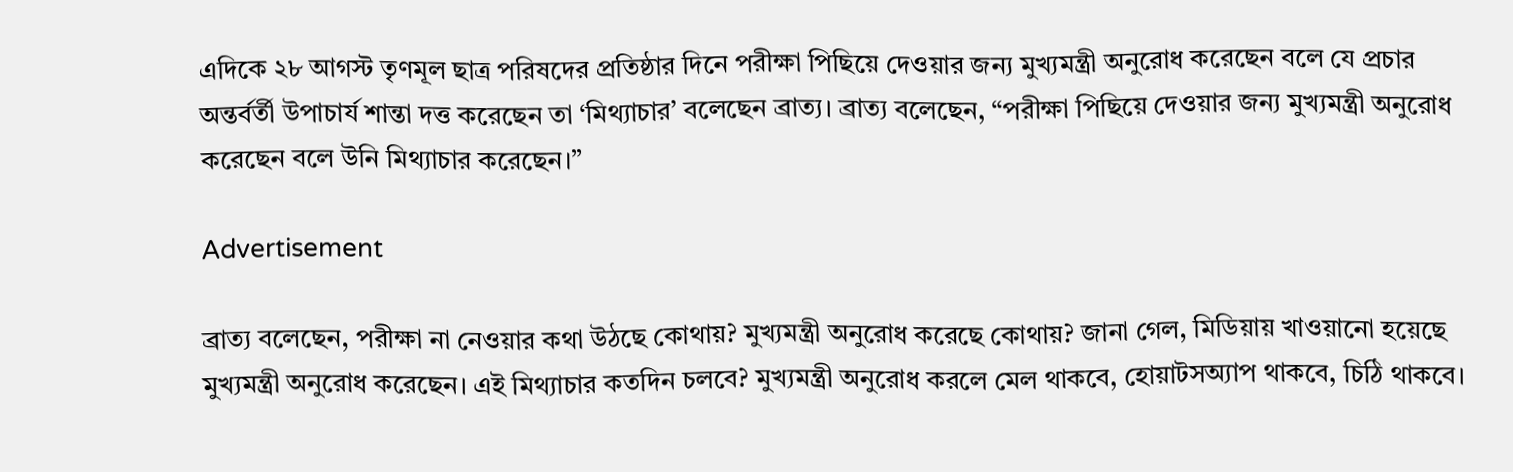এদিকে ২৮ আগস্ট তৃণমূল ছাত্র পরিষদের প্রতিষ্ঠার দিনে পরীক্ষা পিছিয়ে দেওয়ার জন্য মুখ্যমন্ত্রী অনুরোধ করেছেন বলে যে প্রচার অন্তর্বর্তী উপাচার্য শান্তা দত্ত করেছেন তা ‘মিথ্যাচার’ বলেছেন ব্রাত্য। ব্রাত্য বলেছেন, “পরীক্ষা পিছিয়ে দেওয়ার জন্য মুখ্যমন্ত্রী অনুরোধ করেছেন বলে উনি মিথ্যাচার করেছেন।”

Advertisement

ব্রাত্য বলেছেন, পরীক্ষা না নেওয়ার কথা উঠছে কোথায়? মুখ্যমন্ত্রী অনুরোধ করেছে কোথায়? জানা গেল, মিডিয়ায় খাওয়ানো হয়েছে মুখ্যমন্ত্রী অনুরোধ করেছেন। এই মিথ্যাচার কতদিন চলবে? মুখ্যমন্ত্রী অনুরোধ করলে মেল থাকবে, হোয়াটসঅ্যাপ থাকবে, চিঠি থাকবে।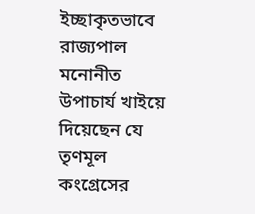ইচ্ছাকৃতভাবে রাজ্যপাল মনোনীত উপাচার্য খাইয়ে দিয়েছেন যে তৃণমূল কংগ্রেসের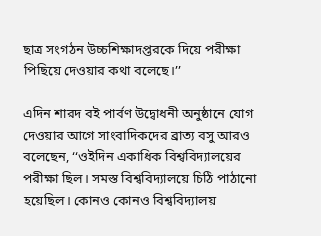ছাত্র সংগঠন উচ্চশিক্ষাদপ্তরকে দিয়ে পরীক্ষা পিছিয়ে দেওয়ার কথা বলেছে।’’

এদিন শারদ বই পার্বণ উদ্বোধনী অনুষ্ঠানে যোগ দেওয়ার আগে সাংবাদিকদের ব্রাত্য বসু আরও বলেছেন, ‘‘ওইদিন একাধিক বিশ্ববিদ্যালয়ের পরীক্ষা ছিল। সমস্ত বিশ্ববিদ্যালয়ে চিঠি পাঠানো হয়েছিল। কোনও কোনও বিশ্ববিদ্যালয়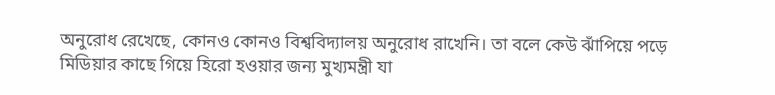অনুরোধ রেখেছে, কোনও কোনও বিশ্ববিদ্যালয় অনুরোধ রাখেনি। তা বলে কেউ ঝাঁপিয়ে পড়ে মিডিয়ার কাছে গিয়ে হিরো হওয়ার জন্য মুখ্যমন্ত্রী যা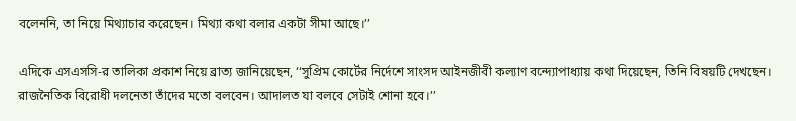বলেননি, তা নিয়ে মিথ্যাচার করেছেন। মিথ্যা কথা বলার একটা সীমা আছে।’’

এদিকে এসএসসি-র তালিকা প্রকাশ নিয়ে ব্রাত্য জানিয়েছেন, ‘‘সুপ্রিম কোর্টের নির্দেশে সাংসদ আইনজীবী কল্যাণ বন্দ্যোপাধ্যায় কথা দিয়েছেন, তিনি বিষয়টি দেখছেন। রাজনৈতিক বিরোধী দলনেতা তাঁদের মতো বলবেন। আদালত যা বলবে সেটাই শোনা হবে।’’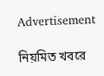Advertisement

নিয়মিত খবরে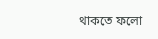থাকতে ফলো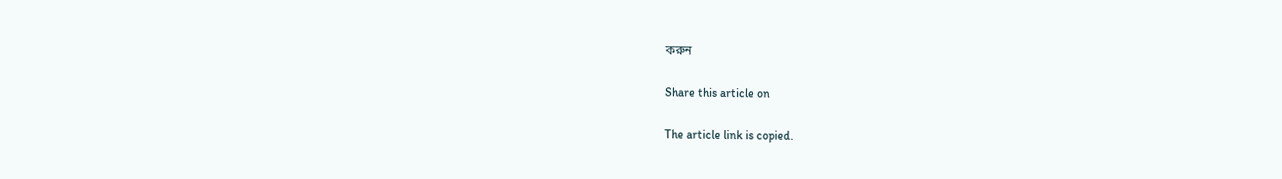করুন

Share this article on

The article link is copied.